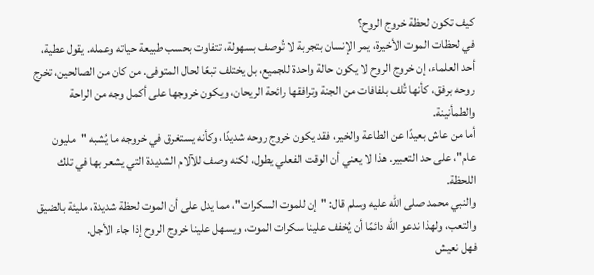كيف تكون لحظة خروج الروح؟
في لحظات الموت الأخيرة، يمر الإنسان بتجربة لا تُوصف بسهولة، تتفاوت بحسب طبيعة حياته وعمله. يقول عطية، أحد العلماء، إن خروج الروح لا يكون حالة واحدة للجميع، بل يختلف تبعًا لحال المتوفى. من كان من الصالحين، تخرج روحه برفق، كأنها تُلف بلفافات من الجنة وترافقها رائحة الريحان، ويكون خروجها على أكمل وجه من الراحة والطمأنينة.
أما من عاش بعيدًا عن الطاعة والخير، فقد يكون خروج روحه شديدًا، وكأنه يستغرق في خروجه ما يُشبه "مليون عام"، على حد التعبير. هذا لا يعني أن الوقت الفعلي يطول، لكنه وصف للآلام الشديدة التي يشعر بها في تلك اللحظة.
والنبي محمد صلى الله عليه وسلم قال: "إن للموت السكرات"، مما يدل على أن الموت لحظة شديدة، مليئة بالضيق والتعب، ولهذا ندعو الله دائمًا أن يُخفف علينا سكرات الموت، ويسهل علينا خروج الروح إذا جاء الأجل.
فهل نعيش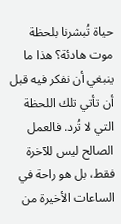حياة تُبشرنا بلحظة موت هادئة؟ هذا ما ينبغي أن نفكر فيه قبل أن تأتي تلك اللحظة التي لا تُرد. فالعمل الصالح ليس للآخرة فقط، بل هو راحة في الساعات الأخيرة من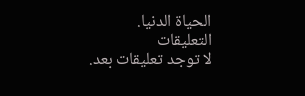الحياة الدنيا.
التعليقات
لا توجد تعليقات بعد.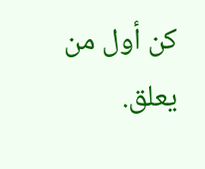كن أول من يعلق.